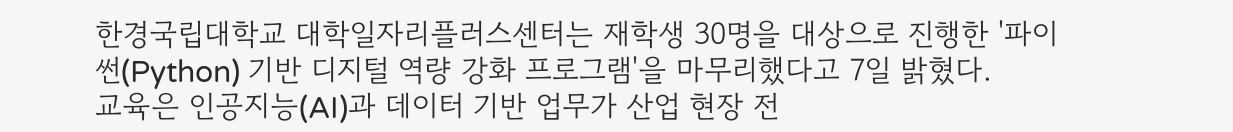한경국립대학교 대학일자리플러스센터는 재학생 30명을 대상으로 진행한 '파이썬(Python) 기반 디지털 역량 강화 프로그램'을 마무리했다고 7일 밝혔다.
교육은 인공지능(AI)과 데이터 기반 업무가 산업 현장 전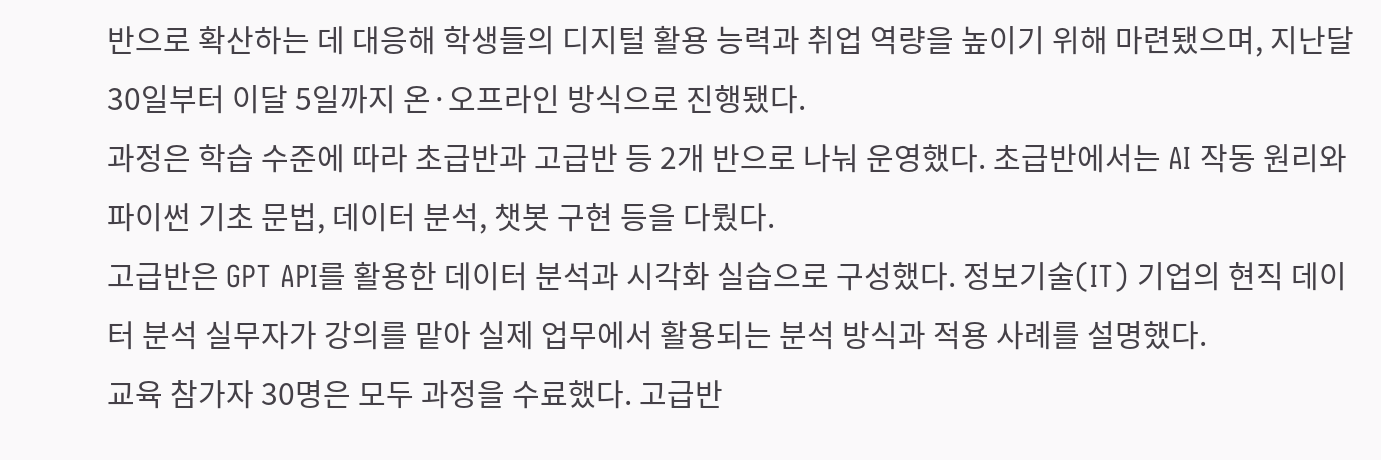반으로 확산하는 데 대응해 학생들의 디지털 활용 능력과 취업 역량을 높이기 위해 마련됐으며, 지난달 30일부터 이달 5일까지 온·오프라인 방식으로 진행됐다.
과정은 학습 수준에 따라 초급반과 고급반 등 2개 반으로 나눠 운영했다. 초급반에서는 AI 작동 원리와 파이썬 기초 문법, 데이터 분석, 챗봇 구현 등을 다뤘다.
고급반은 GPT API를 활용한 데이터 분석과 시각화 실습으로 구성했다. 정보기술(IT) 기업의 현직 데이터 분석 실무자가 강의를 맡아 실제 업무에서 활용되는 분석 방식과 적용 사례를 설명했다.
교육 참가자 30명은 모두 과정을 수료했다. 고급반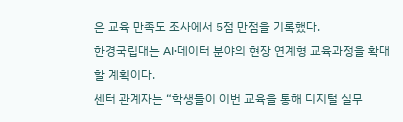은 교육 만족도 조사에서 5점 만점을 기록했다.
한경국립대는 AI·데이터 분야의 현장 연계형 교육과정을 확대할 계획이다.
센터 관계자는 “학생들이 이번 교육을 통해 디지털 실무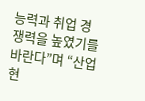능력과 취업 경쟁력을 높였기를 바란다”며 “산업 현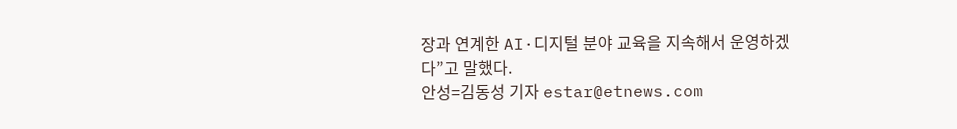장과 연계한 AI·디지털 분야 교육을 지속해서 운영하겠다”고 말했다.
안성=김동성 기자 estar@etnews.com